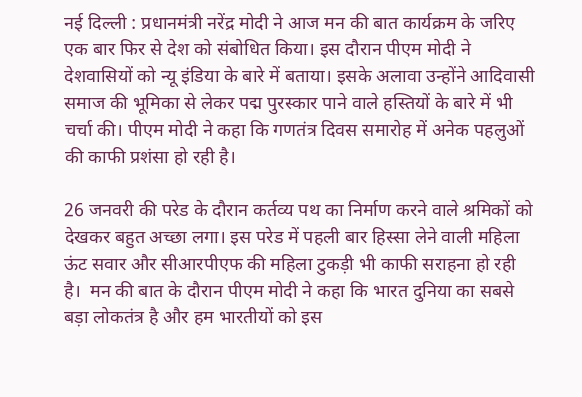नई दिल्ली : प्रधानमंत्री नरेंद्र मोदी ने आज मन की बात कार्यक्रम के जरिए एक बार फिर से देश को संबोधित किया। इस दौरान पीएम मोदी ने देशवासियों को न्यू इंडिया के बारे में बताया। इसके अलावा उन्होंने आदिवासी समाज की भूमिका से लेकर पद्म पुरस्कार पाने वाले हस्तियों के बारे में भी चर्चा की। पीएम मोदी ने कहा कि गणतंत्र दिवस समारोह में अनेक पहलुओं की काफी प्रशंसा हो रही है।

26 जनवरी की परेड के दौरान कर्तव्य पथ का निर्माण करने वाले श्रमिकों को देखकर बहुत अच्छा लगा। इस परेड में पहली बार हिस्सा लेने वाली महिला ऊंट सवार और सीआरपीएफ की महिला टुकड़ी भी काफी सराहना हो रही है।  मन की बात के दौरान पीएम मोदी ने कहा कि भारत दुनिया का सबसे बड़ा लोकतंत्र है और हम भारतीयों को इस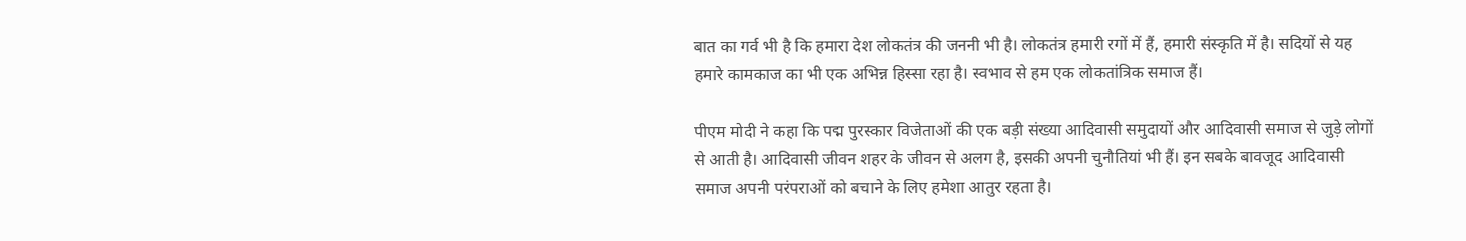बात का गर्व भी है कि हमारा देश लोकतंत्र की जननी भी है। लोकतंत्र हमारी रगों में हैं, हमारी संस्कृति में है। सदियों से यह हमारे कामकाज का भी एक अभिन्न हिस्सा रहा है। स्वभाव से हम एक लोकतांत्रिक समाज हैं।

पीएम मोदी ने कहा कि पद्म पुरस्कार विजेताओं की एक बड़ी संख्या आदिवासी समुदायों और आदिवासी समाज से जुड़े लोगों से आती है। आदिवासी जीवन शहर के जीवन से अलग है, इसकी अपनी चुनौतियां भी हैं। इन सबके बावजूद आदिवासी समाज अपनी परंपराओं को बचाने के लिए हमेशा आतुर रहता है।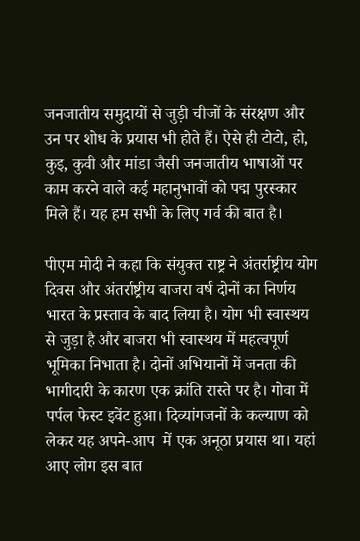जनजातीय समुदायों से जुड़ी चीजों के संरक्षण और उन पर शोध के प्रयास भी होते हैं। ऐसे ही टोटो, हो, कुइ, कुवी और मांडा जैसी जनजातीय भाषाओं पर काम करने वाले कई महानुभावों को पद्म पुरस्कार मिले हैं। यह हम सभी के लिए गर्व की बात है।

पीएम मोदी ने कहा कि संयुक्त राष्ट्र ने अंतर्राष्ट्रीय योग दिवस और अंतर्राष्ट्रीय बाजरा वर्ष दोनों का निर्णय भारत के प्रस्ताव के बाद लिया है। योग भी स्वास्थय से जुड़ा है और बाजरा भी स्वास्थय में महत्वपूर्ण भूमिका निभाता है। दोनों अभियानों में जनता की भागीदारी के कारण एक क्रांति रास्ते पर है। गोवा में पर्पल फेस्ट इवेंट हुआ। दिव्यांगजनों के कल्याण को लेकर यह अपने-आप  में एक अनूठा प्रयास था। यहां आए लोग इस बात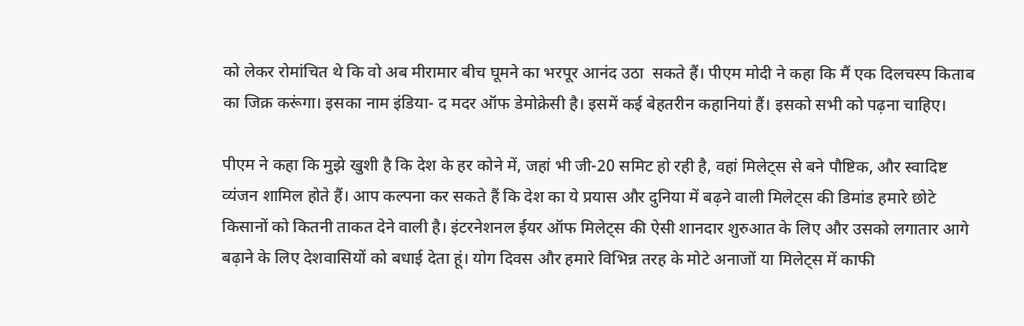को लेकर रोमांचित थे कि वो अब मीरामार बीच घूमने का भरपूर आनंद उठा  सकते हैं। पीएम मोदी ने कहा कि मैं एक दिलचस्प किताब का जिक्र करूंगा। इसका नाम इंडिया- द मदर ऑफ डेमोक्रेसी है। इसमें कई बेहतरीन कहानियां हैं। इसको सभी को पढ़ना चाहिए।

पीएम ने कहा कि मुझे खुशी है कि देश के हर कोने में, जहां भी जी-20 समिट हो रही है, वहां मिलेट्स से बने पौष्टिक, और स्वादिष्ट व्यंजन शामिल होते हैं। आप कल्पना कर सकते हैं कि देश का ये प्रयास और दुनिया में बढ़ने वाली मिलेट्स की डिमांड हमारे छोटे किसानों को कितनी ताकत देने वाली है। इंटरनेशनल ईयर ऑफ मिलेट्स की ऐसी शानदार शुरुआत के लिए और उसको लगातार आगे बढ़ाने के लिए देशवासियों को बधाई देता हूं। योग दिवस और हमारे विभिन्न तरह के मोटे अनाजों या मिलेट्स में काफी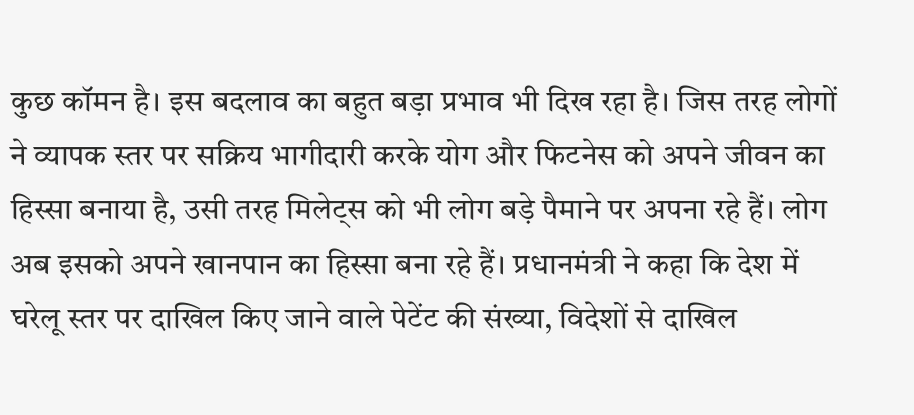कुछ कॉमन है। इस बदलाव का बहुत बड़ा प्रभाव भी दिख रहा है। जिस तरह लोगों ने व्यापक स्तर पर सक्रिय भागीदारी करके योग और फिटनेस को अपने जीवन का हिस्सा बनाया है, उसी तरह मिलेट्स को भी लोग बड़े पैमाने पर अपना रहे हैं। लोग अब इसको अपने खानपान का हिस्सा बना रहे हैं। प्रधानमंत्री ने कहा कि देश में घरेलू स्तर पर दाखिल किए जाने वाले पेटेंट की संख्या, विदेशों से दाखिल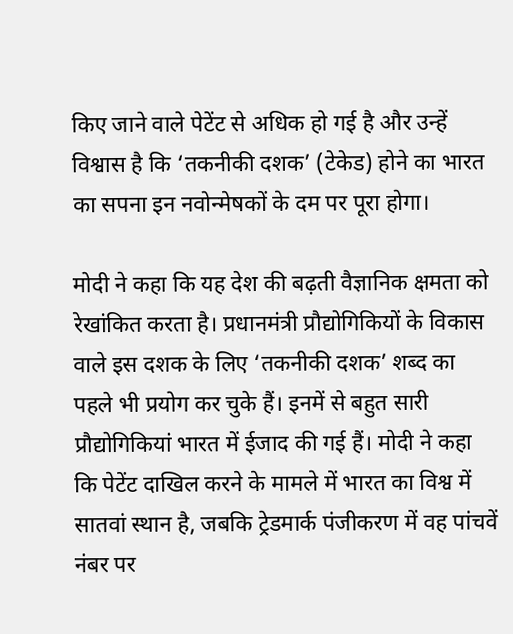किए जाने वाले पेटेंट से अधिक हो गई है और उन्हें विश्वास है कि ‘तकनीकी दशक’ (टेकेड) होने का भारत का सपना इन नवोन्मेषकों के दम पर पूरा होगा।

मोदी ने कहा कि यह देश की बढ़ती वैज्ञानिक क्षमता को रेखांकित करता है। प्रधानमंत्री प्रौद्योगिकियों के विकास वाले इस दशक के लिए ‘तकनीकी दशक’ शब्द का पहले भी प्रयोग कर चुके हैं। इनमें से बहुत सारी प्रौद्योगिकियां भारत में ईजाद की गई हैं। मोदी ने कहा कि पेटेंट दाखिल करने के मामले में भारत का विश्व में सातवां स्थान है, जबकि ट्रेडमार्क पंजीकरण में वह पांचवें नंबर पर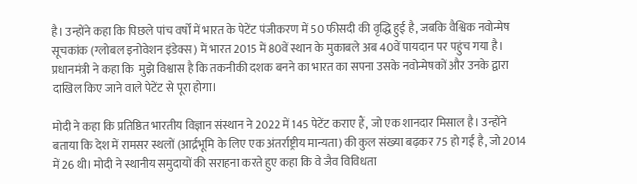है। उन्होंने कहा कि पिछले पांच वर्षों में भारत के पेटेंट पंजीकरण में 50 फीसदी की वृद्धि हुई है, जबकि वैश्विक नवोन्मेष सूचकांक (ग्लोबल इनोवेशन इंडेक्स) में भारत 2015 में 80वें स्थान के मुकाबले अब 40वें पायदान पर पहुंच गया है। प्रधानमंत्री ने कहा कि  मुझे विश्वास है कि तकनीकी दशक बनने का भारत का सपना उसके नवोन्मेषकों और उनके द्वारा दाखिल किए जाने वाले पेटेंट से पूरा होगा।

मोदी ने कहा कि प्रतिष्ठित भारतीय विज्ञान संस्थान ने 2022 में 145 पेटेंट कराए हैं, जो एक शानदार मिसाल है। उन्होंने बताया कि देश में रामसर स्थलों (आर्द्रभूमि के लिए एक अंतर्राष्ट्रीय मान्यता) की कुल संख्या बढ़कर 75 हो गई है, जो 2014 में 26 थी। मोदी ने स्थानीय समुदायों की सराहना करते हुए कहा कि वे जैव विविधता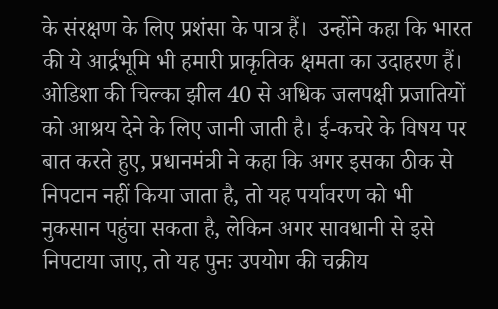के संरक्षण के लिए प्रशंसा के पात्र हैं।  उन्होंने कहा कि भारत की ये आर्द्रभूमि भी हमारी प्राकृतिक क्षमता का उदाहरण हैं। ओडिशा की चिल्का झील 40 से अधिक जलपक्षी प्रजातियों को आश्रय देने के लिए जानी जाती है। ई-कचरे के विषय पर बात करते हुए, प्रधानमंत्री ने कहा कि अगर इसका ठीक से निपटान नहीं किया जाता है, तो यह पर्यावरण को भी नुकसान पहुंचा सकता है, लेकिन अगर सावधानी से इसे निपटाया जाए, तो यह पुनः उपयोग की चक्रीय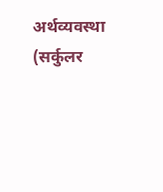अर्थव्यवस्था (सर्कुलर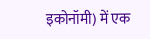इकोनॉमी) में एक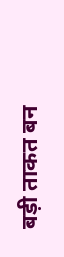बड़ी ताकत बन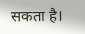सकता है।